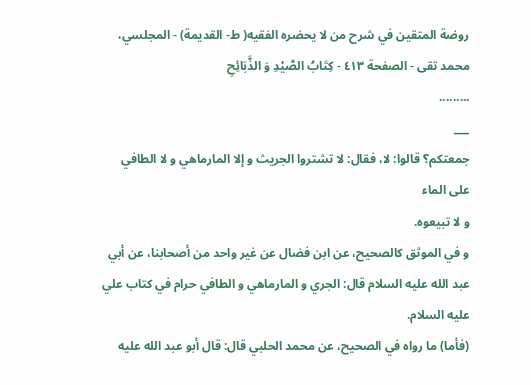روضة المتقين في شرح من لا يحضره الفقيه( ط- القديمة) - المجلسي، محمد تقى - الصفحة ٤١٣ - كِتَابُ الصَّيْدِ وَ الذَّبَائِحِ
.........
___
جمعتكم؟ قالوا: لا، فقال: لا تشتروا الجريث و إلا المارماهي و لا الطافي على الماء
و لا تبيعوه.
و في الموثق كالصحيح، عن ابن فضال عن غير واحد من أصحابنا، عن أبي عبد الله عليه السلام قال: الجري و المارماهي و الطافي حرام في كتاب علي عليه السلام.
(فأما) ما رواه في الصحيح، عن محمد الحلبي قال: قال أبو عبد الله عليه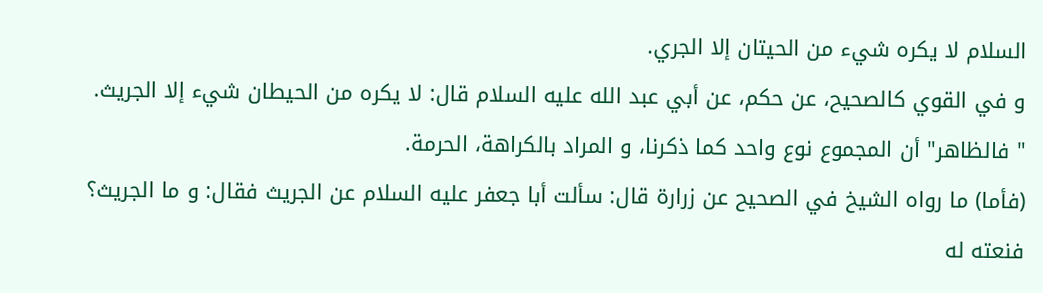السلام لا يكره شيء من الحيتان إلا الجري.
و في القوي كالصحيح، عن حكم، عن أبي عبد الله عليه السلام قال: لا يكره من الحيطان شيء إلا الجريث.
" فالظاهر" أن المجموع نوع واحد كما ذكرنا، و المراد بالكراهة، الحرمة.
(فأما) ما رواه الشيخ في الصحيح عن زرارة قال: سألت أبا جعفر عليه السلام عن الجريث فقال: و ما الجريث؟ فنعته له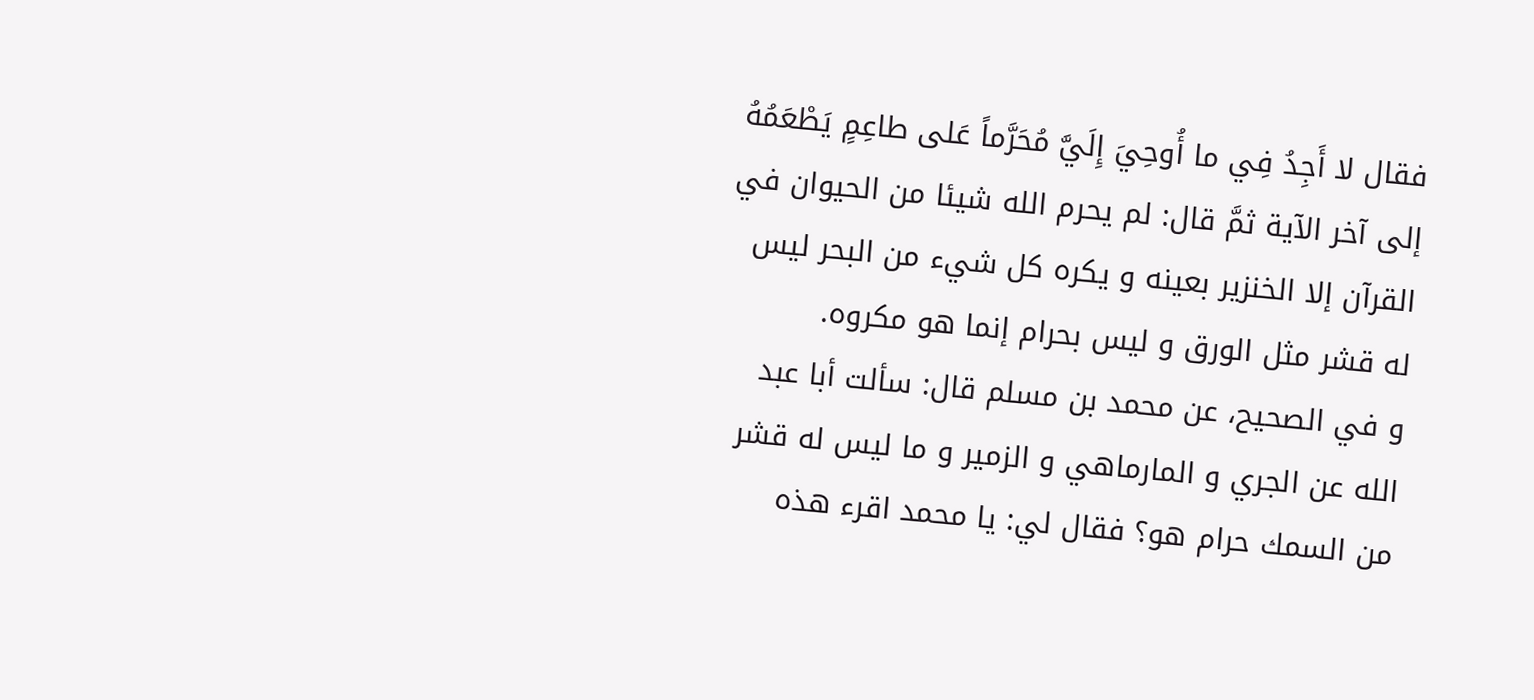فقال لا أَجِدُ فِي ما أُوحِيَ إِلَيَّ مُحَرَّماً عَلى طاعِمٍ يَطْعَمُهُ إلى آخر الآية ثمَّ قال: لم يحرم الله شيئا من الحيوان في القرآن إلا الخنزير بعينه و يكره كل شيء من البحر ليس له قشر مثل الورق و ليس بحرام إنما هو مكروه.
و في الصحيح، عن محمد بن مسلم قال: سألت أبا عبد الله عن الجري و المارماهي و الزمير و ما ليس له قشر من السمك حرام هو؟ فقال لي: يا محمد اقرء هذه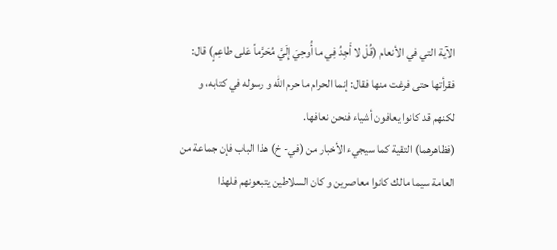الآية التي في الأنعام (قُلْ لا أَجِدُ فِي ما أُوحِيَ إِلَيَّ مُحَرَّماً عَلى طاعِمٍ) قال: فقرأتها حتى فرغت منها فقال: إنما الحرام ما حرم الله و رسوله في كتابه، و لكنهم قد كانوا يعافون أشياء فنحن نعافها.
(فظاهرهما) التقية كما سيجيء الأخبار من (في- خ) هذا الباب فإن جماعة من العامة سيما مالك كانوا معاصرين و كان السلاطين يتبعونهم فلهذا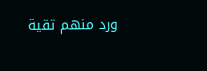ورد منهم تقية